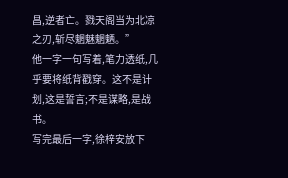昌,逆者亡。戮天阁当为北凉之刃,斩尽魍魅魍魉。”
他一字一句写着,笔力透纸,几乎要将纸背戳穿。这不是计划,这是誓言;不是谋略,是战书。
写完最后一字,徐梓安放下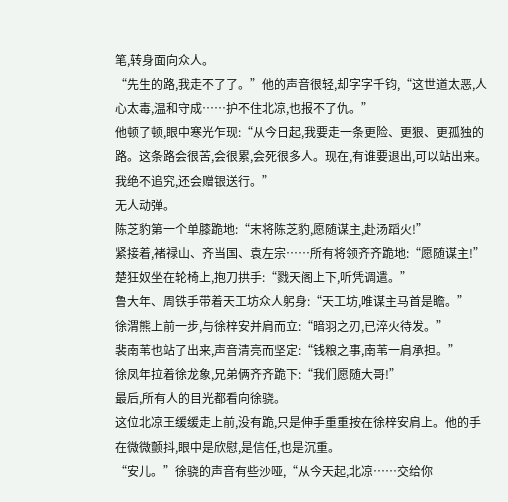笔,转身面向众人。
“先生的路,我走不了了。”他的声音很轻,却字字千钧,“这世道太恶,人心太毒,温和守成……护不住北凉,也报不了仇。”
他顿了顿,眼中寒光乍现:“从今日起,我要走一条更险、更狠、更孤独的路。这条路会很苦,会很累,会死很多人。现在,有谁要退出,可以站出来。我绝不追究,还会赠银送行。”
无人动弹。
陈芝豹第一个单膝跪地:“末将陈芝豹,愿随谋主,赴汤蹈火!”
紧接着,褚禄山、齐当国、袁左宗……所有将领齐齐跪地:“愿随谋主!”
楚狂奴坐在轮椅上,抱刀拱手:“戮天阁上下,听凭调遣。”
鲁大年、周铁手带着天工坊众人躬身:“天工坊,唯谋主马首是瞻。”
徐渭熊上前一步,与徐梓安并肩而立:“暗羽之刃,已淬火待发。”
裴南苇也站了出来,声音清亮而坚定:“钱粮之事,南苇一肩承担。”
徐凤年拉着徐龙象,兄弟俩齐齐跪下:“我们愿随大哥!”
最后,所有人的目光都看向徐骁。
这位北凉王缓缓走上前,没有跪,只是伸手重重按在徐梓安肩上。他的手在微微颤抖,眼中是欣慰,是信任,也是沉重。
“安儿。”徐骁的声音有些沙哑,“从今天起,北凉……交给你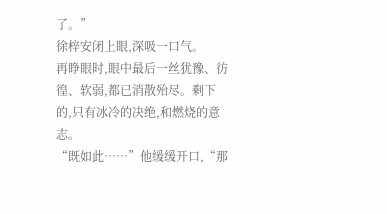了。”
徐梓安闭上眼,深吸一口气。
再睁眼时,眼中最后一丝犹豫、彷徨、软弱,都已消散殆尽。剩下的,只有冰冷的决绝,和燃烧的意志。
“既如此……”他缓缓开口,“那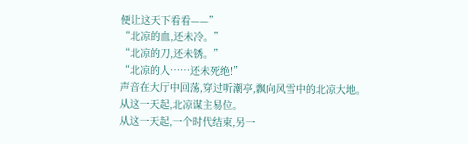便让这天下看看——”
“北凉的血,还未冷。”
“北凉的刀,还未锈。”
“北凉的人……还未死绝!”
声音在大厅中回荡,穿过听潮亭,飘向风雪中的北凉大地。
从这一天起,北凉谋主易位。
从这一天起,一个时代结束,另一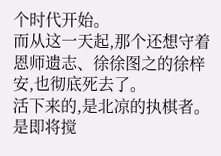个时代开始。
而从这一天起,那个还想守着恩师遗志、徐徐图之的徐梓安,也彻底死去了。
活下来的,是北凉的执棋者。
是即将搅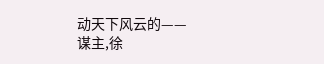动天下风云的——
谋主,徐